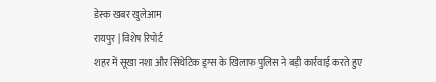डेस्क खबर खुलेआम
रायपुर | विशेष रिपोर्ट
शहर में सूखा नशा और सिंथेटिक ड्रग्स के खिलाफ पुलिस ने बड़ी कार्रवाई करते हुए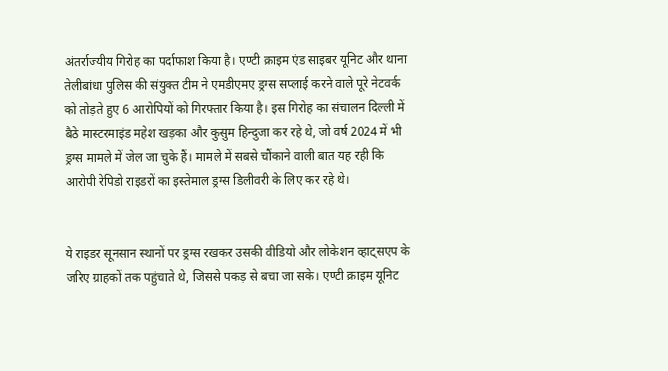अंतर्राज्यीय गिरोह का पर्दाफाश किया है। एण्टी क्राइम एंड साइबर यूनिट और थाना तेलीबांधा पुलिस की संयुक्त टीम ने एमडीएमए ड्रग्स सप्लाई करने वाले पूरे नेटवर्क को तोड़ते हुए 6 आरोपियों को गिरफ्तार किया है। इस गिरोह का संचालन दिल्ली में बैठे मास्टरमाइंड महेश खड़का और कुसुम हिन्दुजा कर रहे थे, जो वर्ष 2024 में भी ड्रग्स मामले में जेल जा चुके हैं। मामले में सबसे चौंकाने वाली बात यह रही कि आरोपी रेपिडो राइडरों का इस्तेमाल ड्रग्स डिलीवरी के लिए कर रहे थे।


ये राइडर सूनसान स्थानों पर ड्रग्स रखकर उसकी वीडियो और लोकेशन व्हाट्सएप के जरिए ग्राहकों तक पहुंचाते थे, जिससे पकड़ से बचा जा सके। एण्टी क्राइम यूनिट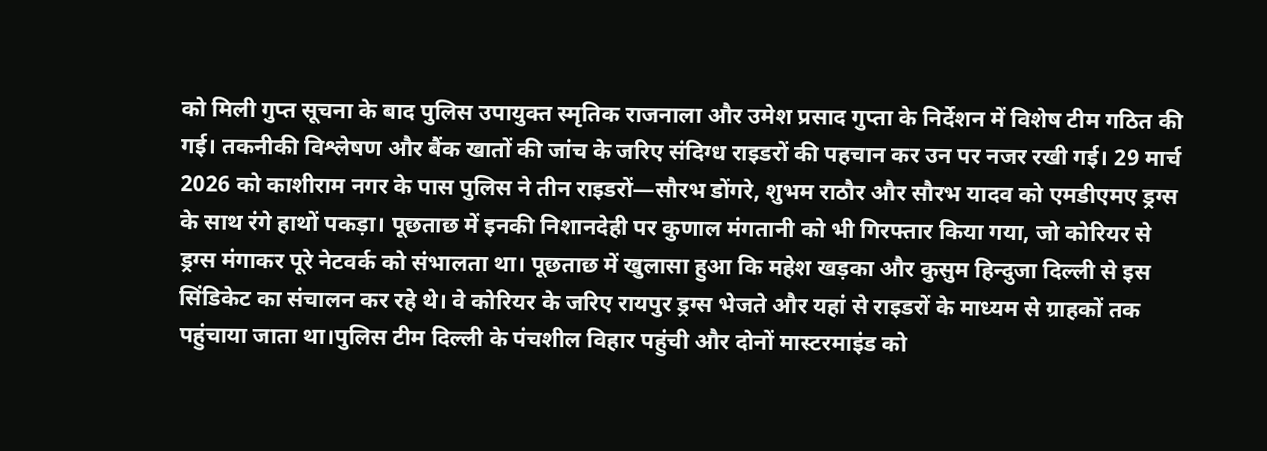को मिली गुप्त सूचना के बाद पुलिस उपायुक्त स्मृतिक राजनाला और उमेश प्रसाद गुप्ता के निर्देशन में विशेष टीम गठित की गई। तकनीकी विश्लेषण और बैंक खातों की जांच के जरिए संदिग्ध राइडरों की पहचान कर उन पर नजर रखी गई। 29 मार्च 2026 को काशीराम नगर के पास पुलिस ने तीन राइडरों—सौरभ डोंगरे, शुभम राठौर और सौरभ यादव को एमडीएमए ड्रग्स के साथ रंगे हाथों पकड़ा। पूछताछ में इनकी निशानदेही पर कुणाल मंगतानी को भी गिरफ्तार किया गया, जो कोरियर से ड्रग्स मंगाकर पूरे नेटवर्क को संभालता था। पूछताछ में खुलासा हुआ कि महेश खड़का और कुसुम हिन्दुजा दिल्ली से इस सिंडिकेट का संचालन कर रहे थे। वे कोरियर के जरिए रायपुर ड्रग्स भेजते और यहां से राइडरों के माध्यम से ग्राहकों तक पहुंचाया जाता था।पुलिस टीम दिल्ली के पंचशील विहार पहुंची और दोनों मास्टरमाइंड को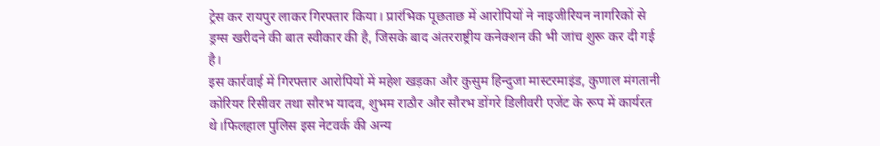ट्रेस कर रायपुर लाकर गिरफ्तार किया। प्रारंभिक पूछताछ में आरोपियों ने नाइजीरियन नागरिकों से ड्रग्स खरीदने की बात स्वीकार की है, जिसके बाद अंतरराष्ट्रीय कनेक्शन की भी जांच शुरू कर दी गई है।
इस कार्रवाई में गिरफ्तार आरोपियों में महेश खड़का और कुसुम हिन्दुजा मास्टरमाइंड, कुणाल मंगतानी कोरियर रिसीवर तथा सौरभ यादव, शुभम राठौर और सौरभ डोंगरे डिलीवरी एजेंट के रूप में कार्यरत थे।फिलहाल पुलिस इस नेटवर्क की अन्य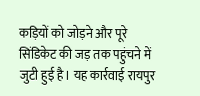कड़ियों को जोड़ने और पूरे सिंडिकेट की जड़ तक पहुंचने में जुटी हुई है। यह कार्रवाई रायपुर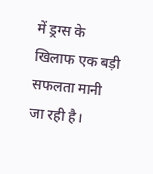में ड्रग्स के खिलाफ एक बड़ी सफलता मानी जा रही है।